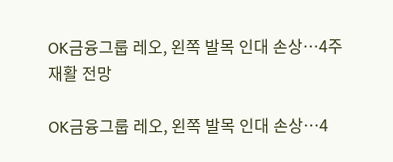OK금융그룹 레오, 왼쪽 발목 인대 손상…4주 재활 전망

OK금융그룹 레오, 왼쪽 발목 인대 손상…4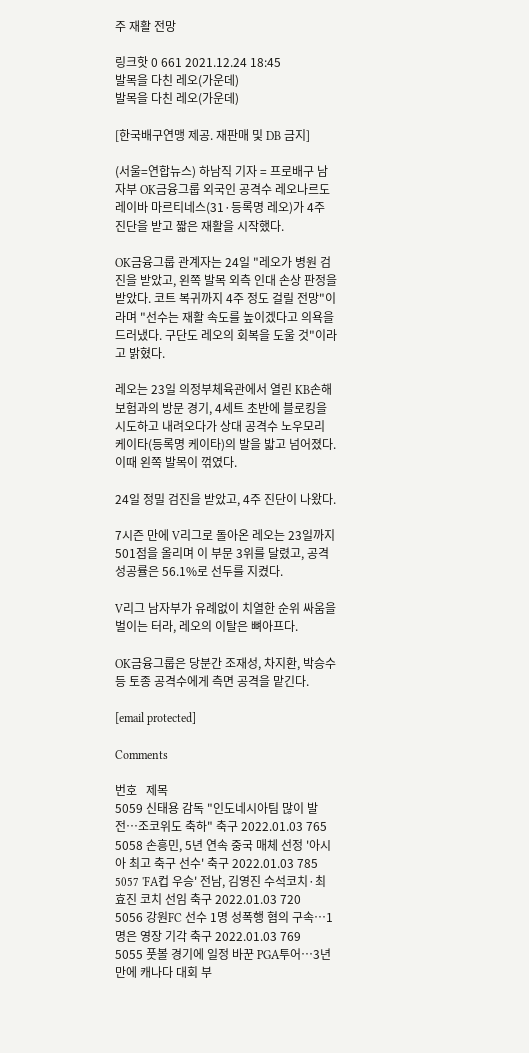주 재활 전망

링크핫 0 661 2021.12.24 18:45
발목을 다친 레오(가운데)
발목을 다친 레오(가운데)

[한국배구연맹 제공. 재판매 및 DB 금지]

(서울=연합뉴스) 하남직 기자 = 프로배구 남자부 OK금융그룹 외국인 공격수 레오나르도 레이바 마르티네스(31·등록명 레오)가 4주 진단을 받고 짧은 재활을 시작했다.

OK금융그룹 관계자는 24일 "레오가 병원 검진을 받았고, 왼쪽 발목 외측 인대 손상 판정을 받았다. 코트 복귀까지 4주 정도 걸릴 전망"이라며 "선수는 재활 속도를 높이겠다고 의욕을 드러냈다. 구단도 레오의 회복을 도울 것"이라고 밝혔다.

레오는 23일 의정부체육관에서 열린 KB손해보험과의 방문 경기, 4세트 초반에 블로킹을 시도하고 내려오다가 상대 공격수 노우모리 케이타(등록명 케이타)의 발을 밟고 넘어졌다. 이때 왼쪽 발목이 꺾였다.

24일 정밀 검진을 받았고, 4주 진단이 나왔다.

7시즌 만에 V리그로 돌아온 레오는 23일까지 501점을 올리며 이 부문 3위를 달렸고, 공격 성공률은 56.1%로 선두를 지켰다.

V리그 남자부가 유례없이 치열한 순위 싸움을 벌이는 터라, 레오의 이탈은 뼈아프다.

OK금융그룹은 당분간 조재성, 차지환, 박승수 등 토종 공격수에게 측면 공격을 맡긴다.

[email protected]

Comments

번호   제목
5059 신태용 감독 "인도네시아팀 많이 발전…조코위도 축하" 축구 2022.01.03 765
5058 손흥민, 5년 연속 중국 매체 선정 '아시아 최고 축구 선수' 축구 2022.01.03 785
5057 'FA컵 우승' 전남, 김영진 수석코치·최효진 코치 선임 축구 2022.01.03 720
5056 강원FC 선수 1명 성폭행 혐의 구속…1명은 영장 기각 축구 2022.01.03 769
5055 풋볼 경기에 일정 바꾼 PGA투어…3년 만에 캐나다 대회 부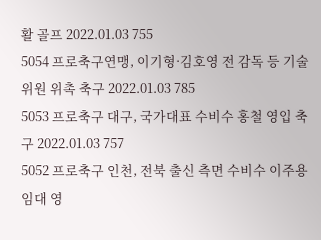활 골프 2022.01.03 755
5054 프로축구연맹, 이기형·김호영 전 감독 등 기술위원 위촉 축구 2022.01.03 785
5053 프로축구 대구, 국가대표 수비수 홍철 영입 축구 2022.01.03 757
5052 프로축구 인천, 전북 출신 측면 수비수 이주용 임대 영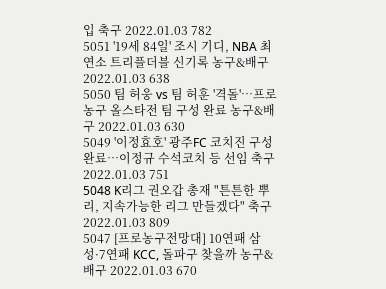입 축구 2022.01.03 782
5051 '19세 84일' 조시 기디, NBA 최연소 트리플더블 신기록 농구&배구 2022.01.03 638
5050 팀 허웅 vs 팀 허훈 '격돌'…프로농구 올스타전 팀 구성 완료 농구&배구 2022.01.03 630
5049 '이정효호' 광주FC 코치진 구성 완료…이정규 수석코치 등 선임 축구 2022.01.03 751
5048 K리그 권오갑 총재 "튼튼한 뿌리, 지속가능한 리그 만들겠다" 축구 2022.01.03 809
5047 [프로농구전망대] 10연패 삼성·7연패 KCC, 돌파구 찾을까 농구&배구 2022.01.03 670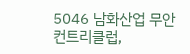5046 남화산업 무안 컨트리클럽,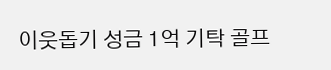이웃돕기 성금 1억 기탁 골프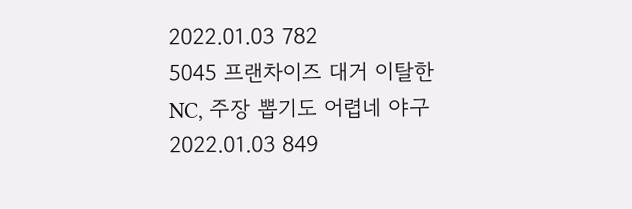2022.01.03 782
5045 프랜차이즈 대거 이탈한 NC, 주장 뽑기도 어렵네 야구 2022.01.03 849